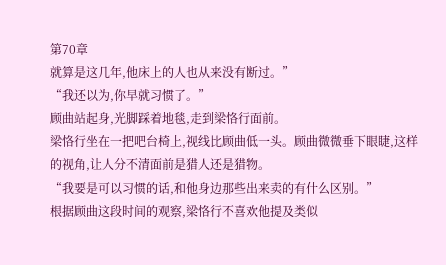第70章
就算是这几年,他床上的人也从来没有断过。”
“我还以为,你早就习惯了。”
顾曲站起身,光脚踩着地毯,走到梁恪行面前。
梁恪行坐在一把吧台椅上,视线比顾曲低一头。顾曲微微垂下眼睫,这样的视角,让人分不清面前是猎人还是猎物。
“我要是可以习惯的话,和他身边那些出来卖的有什么区别。”
根据顾曲这段时间的观察,梁恪行不喜欢他提及类似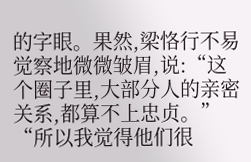的字眼。果然,梁恪行不易觉察地微微皱眉,说:“这个圈子里,大部分人的亲密关系,都算不上忠贞。”
“所以我觉得他们很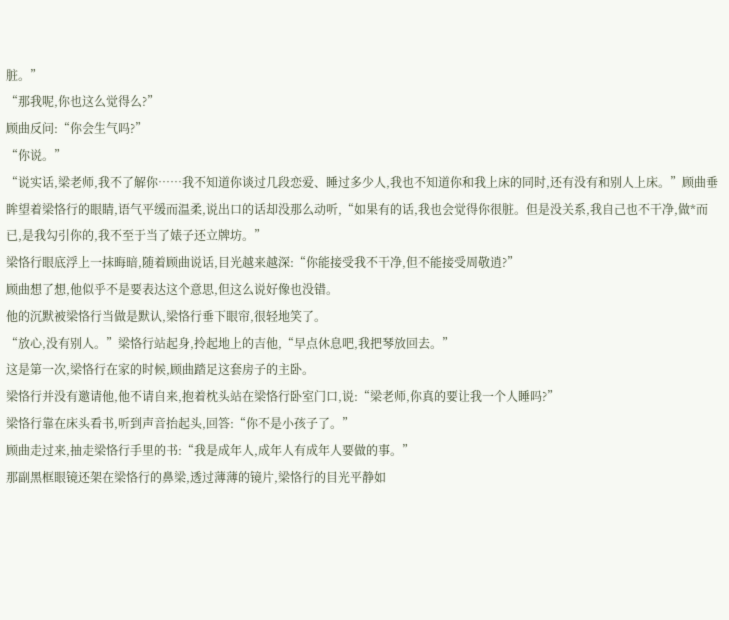脏。”
“那我呢,你也这么觉得么?”
顾曲反问:“你会生气吗?”
“你说。”
“说实话,梁老师,我不了解你……我不知道你谈过几段恋爱、睡过多少人,我也不知道你和我上床的同时,还有没有和别人上床。”顾曲垂眸望着梁恪行的眼睛,语气平缓而温柔,说出口的话却没那么动听,“如果有的话,我也会觉得你很脏。但是没关系,我自己也不干净,做*而已,是我勾引你的,我不至于当了婊子还立牌坊。”
梁恪行眼底浮上一抹晦暗,随着顾曲说话,目光越来越深:“你能接受我不干净,但不能接受周敬逍?”
顾曲想了想,他似乎不是要表达这个意思,但这么说好像也没错。
他的沉默被梁恪行当做是默认,梁恪行垂下眼帘,很轻地笑了。
“放心,没有别人。”梁恪行站起身,拎起地上的吉他,“早点休息吧,我把琴放回去。”
这是第一次,梁恪行在家的时候,顾曲踏足这套房子的主卧。
梁恪行并没有邀请他,他不请自来,抱着枕头站在梁恪行卧室门口,说:“梁老师,你真的要让我一个人睡吗?”
梁恪行靠在床头看书,听到声音抬起头,回答:“你不是小孩子了。”
顾曲走过来,抽走梁恪行手里的书:“我是成年人,成年人有成年人要做的事。”
那副黑框眼镜还架在梁恪行的鼻梁,透过薄薄的镜片,梁恪行的目光平静如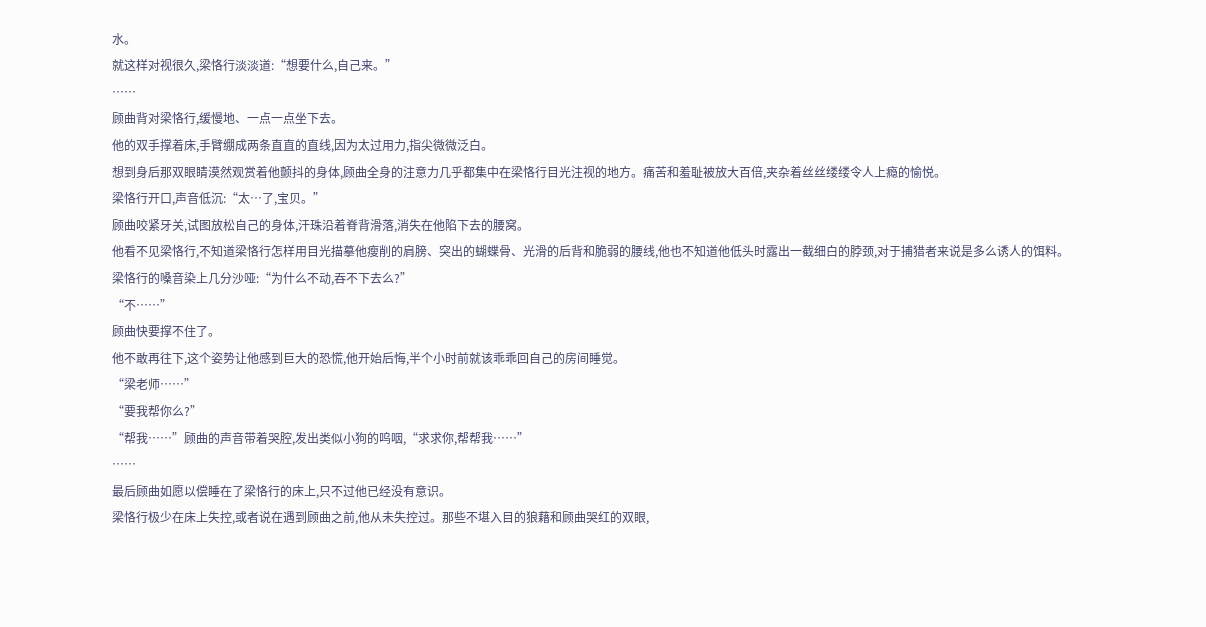水。
就这样对视很久,梁恪行淡淡道:“想要什么,自己来。”
……
顾曲背对梁恪行,缓慢地、一点一点坐下去。
他的双手撑着床,手臂绷成两条直直的直线,因为太过用力,指尖微微泛白。
想到身后那双眼睛漠然观赏着他颤抖的身体,顾曲全身的注意力几乎都集中在梁恪行目光注视的地方。痛苦和羞耻被放大百倍,夹杂着丝丝缕缕令人上瘾的愉悦。
梁恪行开口,声音低沉:“太…了,宝贝。”
顾曲咬紧牙关,试图放松自己的身体,汗珠沿着脊背滑落,消失在他陷下去的腰窝。
他看不见梁恪行,不知道梁恪行怎样用目光描摹他瘦削的肩膀、突出的蝴蝶骨、光滑的后背和脆弱的腰线,他也不知道他低头时露出一截细白的脖颈,对于捕猎者来说是多么诱人的饵料。
梁恪行的嗓音染上几分沙哑:“为什么不动,吞不下去么?”
“不……”
顾曲快要撑不住了。
他不敢再往下,这个姿势让他感到巨大的恐慌,他开始后悔,半个小时前就该乖乖回自己的房间睡觉。
“梁老师……”
“要我帮你么?”
“帮我……”顾曲的声音带着哭腔,发出类似小狗的呜咽,“求求你,帮帮我……”
……
最后顾曲如愿以偿睡在了梁恪行的床上,只不过他已经没有意识。
梁恪行极少在床上失控,或者说在遇到顾曲之前,他从未失控过。那些不堪入目的狼藉和顾曲哭红的双眼,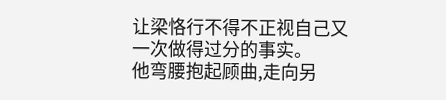让梁恪行不得不正视自己又一次做得过分的事实。
他弯腰抱起顾曲,走向另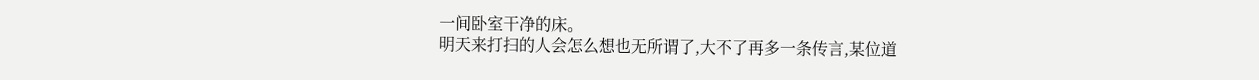一间卧室干净的床。
明天来打扫的人会怎么想也无所谓了,大不了再多一条传言,某位道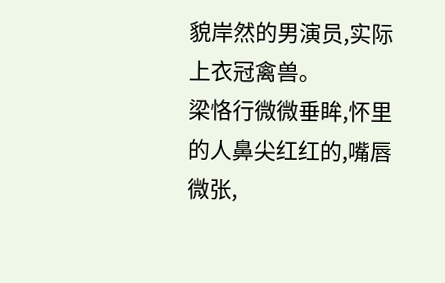貌岸然的男演员,实际上衣冠禽兽。
梁恪行微微垂眸,怀里的人鼻尖红红的,嘴唇微张,